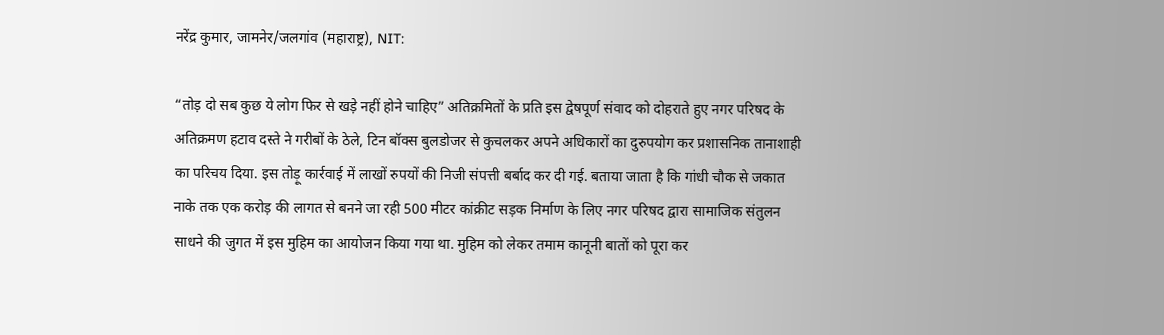नरेंद्र कुमार, जामनेर/जलगांव (महाराष्ट्र), NIT:

“तोड़ दो सब कुछ ये लोग फिर से खड़े नहीं होने चाहिए” अतिक्रमितों के प्रति इस द्वेषपूर्ण संवाद को दोहराते हुए नगर परिषद के अतिक्रमण हटाव दस्ते ने गरीबों के ठेले, टिन बॉक्स बुलडोजर से कुचलकर अपने अधिकारों का दुरुपयोग कर प्रशासनिक तानाशाही का परिचय दिया. इस तोड़ू कार्रवाई में लाखों रुपयों की निजी संपत्ती बर्बाद कर दी गई. बताया जाता है कि गांधी चौक से जकात नाके तक एक करोड़ की लागत से बनने जा रही 500 मीटर कांक्रीट सड़क निर्माण के लिए नगर परिषद द्वारा सामाजिक संतुलन साधने की जुगत में इस मुहिम का आयोजन किया गया था. मुहिम को लेकर तमाम कानूनी बातों को पूरा कर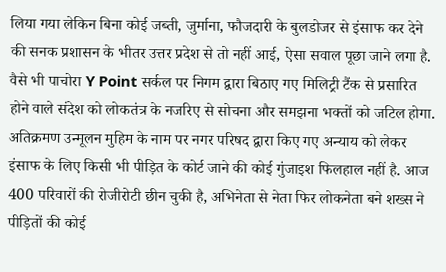लिया गया लेकिन बिना कोई जब्ती, जुर्माना, फौजदारी के बुलडोजर से इंसाफ कर देने की सनक प्रशासन के भीतर उत्तर प्रदेश से तो नहीं आई, ऐसा सवाल पूछा जाने लगा है. वैसे भी पाचोरा Y Point सर्कल पर निगम द्वारा बिठाए गए मिलिट्री टैंक से प्रसारित होने वाले संदेश को लोकतंत्र के नजरिए से सोचना और समझना भक्तों को जटिल होगा. अतिक्रमण उन्मूलन मुहिम के नाम पर नगर परिषद द्वारा किए गए अन्याय को लेकर इंसाफ के लिए किसी भी पीड़ित के कोर्ट जाने की कोई गुंजाइश फिलहाल नहीं है. आज 400 परिवारों की रोजीरोटी छीन चुकी है, अभिनेता से नेता फिर लोकनेता बने शख्स ने पीड़ितों की कोई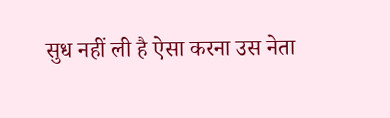सुध नहीं ली है ऐसा करना उस नेता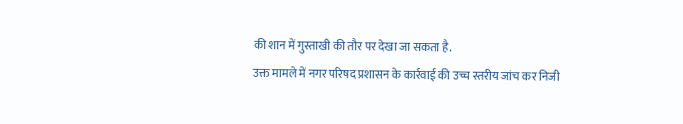की शान में गुस्ताखी की तौर पर देखा जा सकता है.
उक्त मामले में नगर परिषद प्रशासन के कार्रवाई की उच्च स्तरीय जांच कर निजी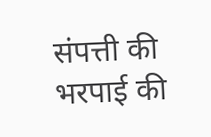संपत्ती की भरपाई की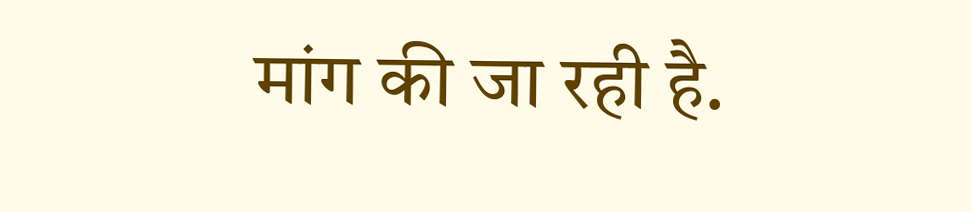मांग की जा रही है.